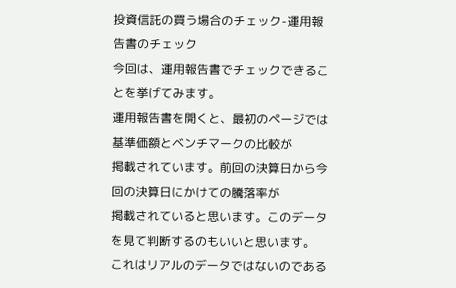投資信託の買う場合のチェック-運用報告書のチェック
今回は、運用報告書でチェックできることを挙げてみます。
運用報告書を開くと、最初のページでは基準価額とベンチマークの比較が
掲載されています。前回の決算日から今回の決算日にかけての騰落率が
掲載されていると思います。このデータを見て判断するのもいいと思います。
これはリアルのデータではないのである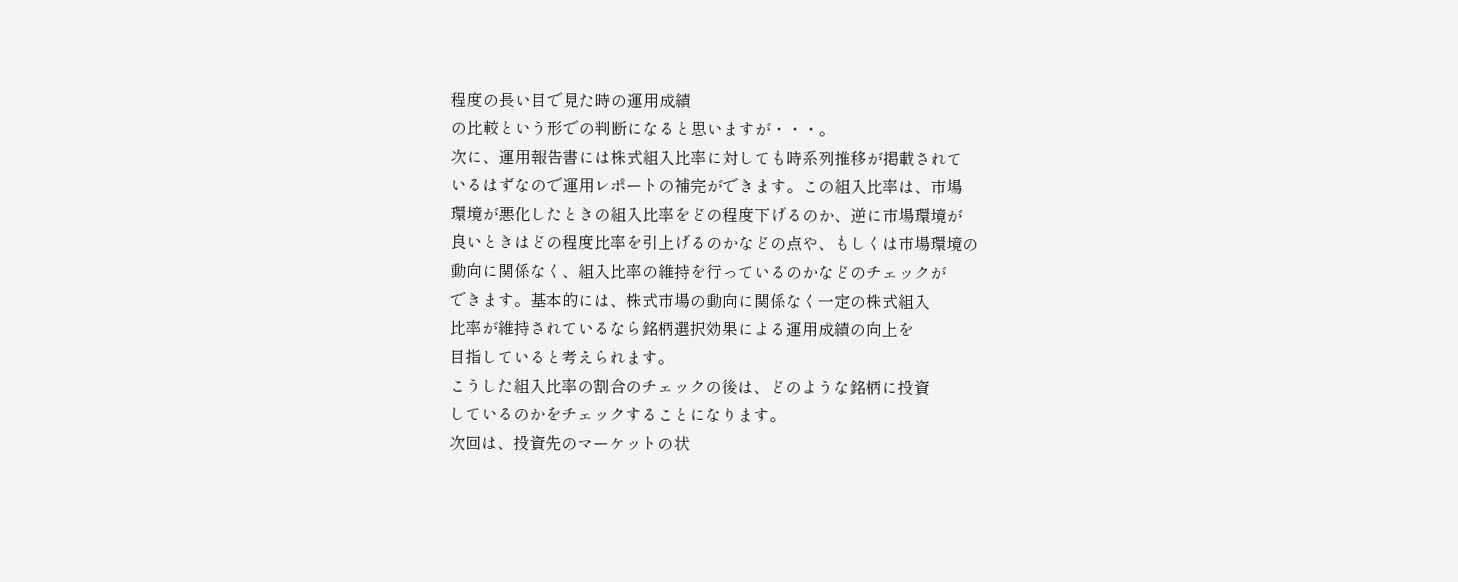程度の長い目で見た時の運用成績
の比較という形での判断になると思いますが・・・。
次に、運用報告書には株式組入比率に対しても時系列推移が掲載されて
いるはずなので運用レポートの補完ができます。この組入比率は、市場
環境が悪化したときの組入比率をどの程度下げるのか、逆に市場環境が
良いときはどの程度比率を引上げるのかなどの点や、もしくは市場環境の
動向に関係なく、組入比率の維持を行っているのかなどのチェックが
できます。基本的には、株式市場の動向に関係なく一定の株式組入
比率が維持されているなら銘柄選択効果による運用成績の向上を
目指していると考えられます。
こうした組入比率の割合のチェックの後は、どのような銘柄に投資
しているのかをチェックすることになります。
次回は、投資先のマーケットの状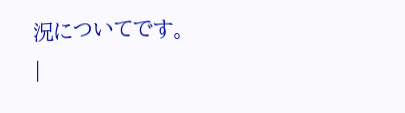況についてです。
|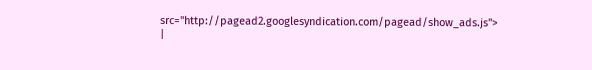src="http://pagead2.googlesyndication.com/pagead/show_ads.js"> |